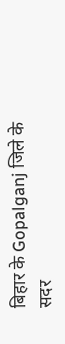बिहार के Gopalganj जिले के सदर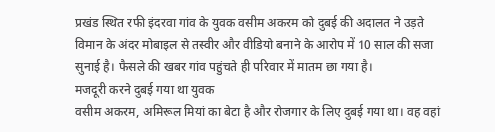प्रखंड स्थित रफी इंदरवा गांव के युवक वसीम अकरम को दुबई की अदालत ने उड़ते विमान के अंदर मोबाइल से तस्वीर और वीडियो बनाने के आरोप में 10 साल की सजा सुनाई है। फैसले की खबर गांव पहुंचते ही परिवार में मातम छा गया है।
मजदूरी करने दुबई गया था युवक
वसीम अकरम, अमिरूल मियां का बेटा है और रोजगार के लिए दुबई गया था। वह वहां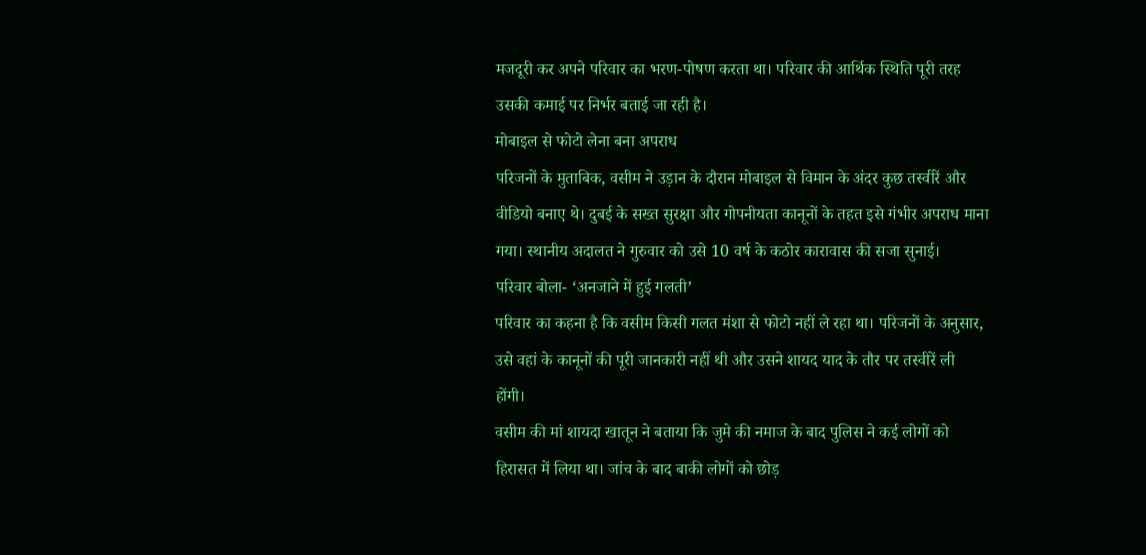मजदूरी कर अपने परिवार का भरण-पोषण करता था। परिवार की आर्थिक स्थिति पूरी तरह उसकी कमाई पर निर्भर बताई जा रही है।
मोबाइल से फोटो लेना बना अपराध
परिजनों के मुताबिक, वसीम ने उड़ान के दौरान मोबाइल से विमान के अंदर कुछ तस्वीरें और वीडियो बनाए थे। दुबई के सख्त सुरक्षा और गोपनीयता कानूनों के तहत इसे गंभीर अपराध माना गया। स्थानीय अदालत ने गुरुवार को उसे 10 वर्ष के कठोर कारावास की सजा सुनाई।
परिवार बोला- ‘अनजाने में हुई गलती’
परिवार का कहना है कि वसीम किसी गलत मंशा से फोटो नहीं ले रहा था। परिजनों के अनुसार, उसे वहां के कानूनों की पूरी जानकारी नहीं थी और उसने शायद याद के तौर पर तस्वीरें ली होंगी।
वसीम की मां शायदा खातून ने बताया कि जुमे की नमाज के बाद पुलिस ने कई लोगों को हिरासत में लिया था। जांच के बाद बाकी लोगों को छोड़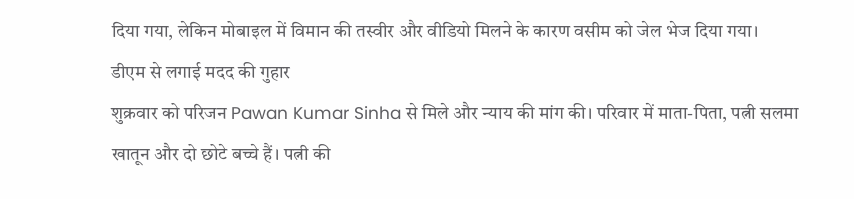दिया गया, लेकिन मोबाइल में विमान की तस्वीर और वीडियो मिलने के कारण वसीम को जेल भेज दिया गया।
डीएम से लगाई मदद की गुहार
शुक्रवार को परिजन Pawan Kumar Sinha से मिले और न्याय की मांग की। परिवार में माता-पिता, पत्नी सलमा खातून और दो छोटे बच्चे हैं। पत्नी की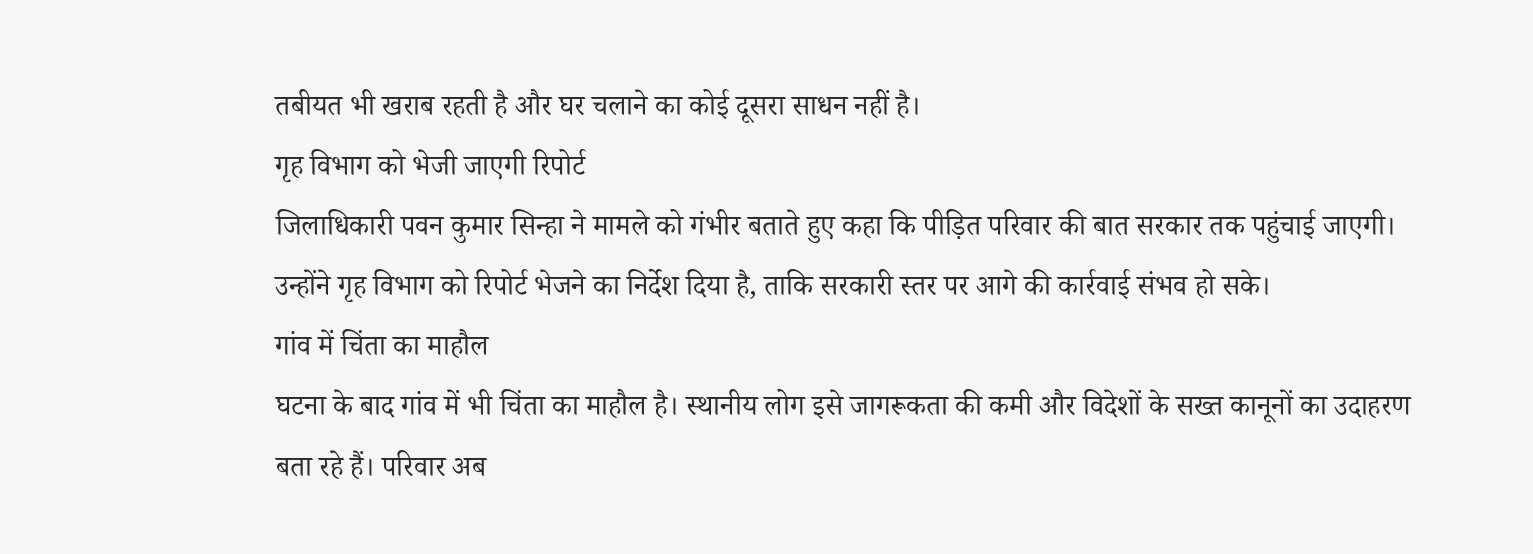तबीयत भी खराब रहती है और घर चलाने का कोई दूसरा साधन नहीं है।
गृह विभाग को भेजी जाएगी रिपोर्ट
जिलाधिकारी पवन कुमार सिन्हा ने मामले को गंभीर बताते हुए कहा कि पीड़ित परिवार की बात सरकार तक पहुंचाई जाएगी। उन्होंने गृह विभाग को रिपोर्ट भेजने का निर्देश दिया है, ताकि सरकारी स्तर पर आगे की कार्रवाई संभव हो सके।
गांव में चिंता का माहौल
घटना के बाद गांव में भी चिंता का माहौल है। स्थानीय लोग इसे जागरूकता की कमी और विदेशों के सख्त कानूनों का उदाहरण बता रहे हैं। परिवार अब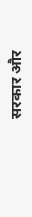सरकार और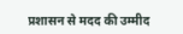प्रशासन से मदद की उम्मीद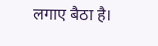लगाए बैठा है।